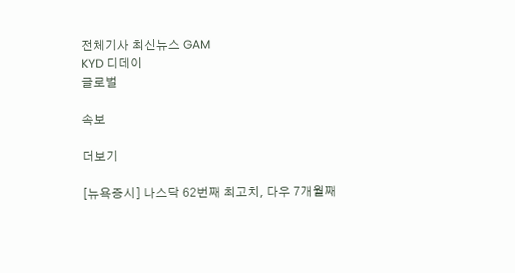전체기사 최신뉴스 GAM
KYD 디데이
글로벌

속보

더보기

[뉴욕증시] 나스닥 62번째 최고치, 다우 7개월째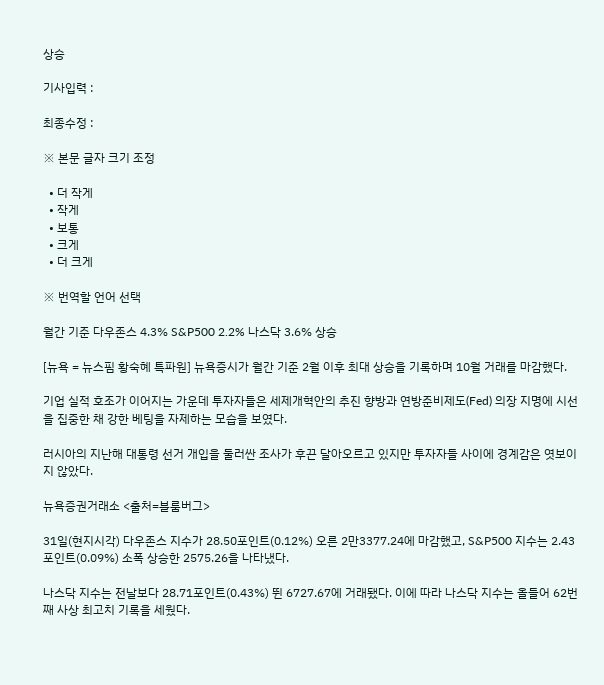상승

기사입력 :

최종수정 :

※ 본문 글자 크기 조정

  • 더 작게
  • 작게
  • 보통
  • 크게
  • 더 크게

※ 번역할 언어 선택

월간 기준 다우존스 4.3% S&P500 2.2% 나스닥 3.6% 상승

[뉴욕 = 뉴스핌 황숙혜 특파원] 뉴욕증시가 월간 기준 2월 이후 최대 상승을 기록하며 10월 거래를 마감했다.

기업 실적 호조가 이어지는 가운데 투자자들은 세제개혁안의 추진 향방과 연방준비제도(Fed) 의장 지명에 시선을 집중한 채 강한 베팅을 자제하는 모습을 보였다.

러시아의 지난해 대통령 선거 개입을 둘러싼 조사가 후끈 달아오르고 있지만 투자자들 사이에 경계감은 엿보이지 않았다.

뉴욕증권거래소 <출처=블룸버그>

31일(현지시각) 다우존스 지수가 28.50포인트(0.12%) 오른 2만3377.24에 마감했고, S&P500 지수는 2.43포인트(0.09%) 소폭 상승한 2575.26을 나타냈다.

나스닥 지수는 전날보다 28.71포인트(0.43%) 뛴 6727.67에 거래됐다. 이에 따라 나스닥 지수는 올들어 62번째 사상 최고치 기록을 세웠다.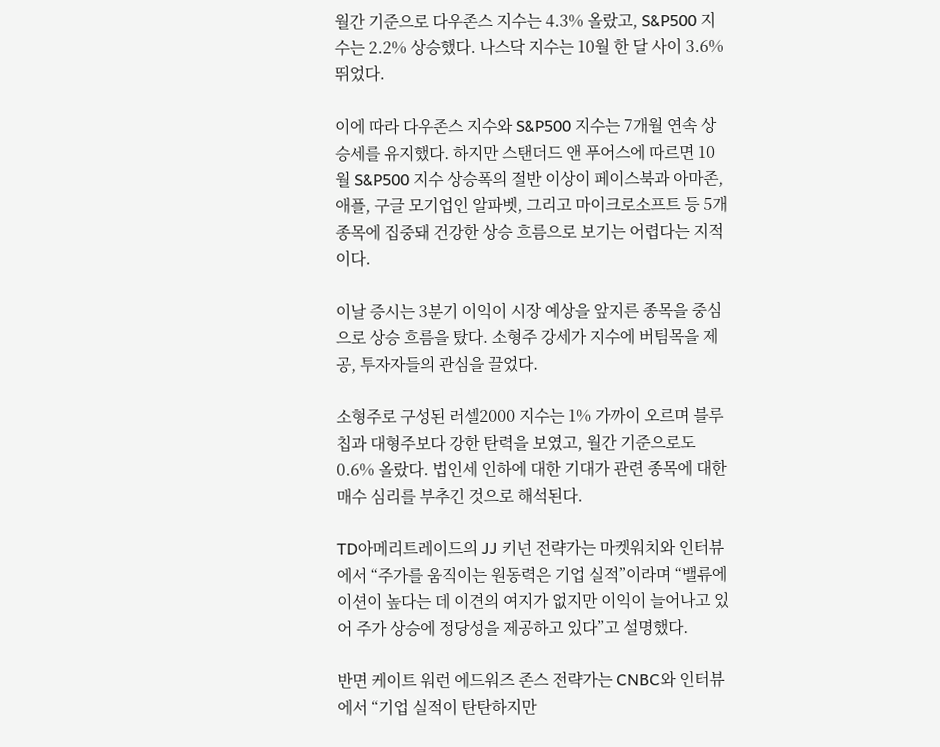월간 기준으로 다우존스 지수는 4.3% 올랐고, S&P500 지수는 2.2% 상승했다. 나스닥 지수는 10월 한 달 사이 3.6% 뛰었다.

이에 따라 다우존스 지수와 S&P500 지수는 7개월 연속 상승세를 유지했다. 하지만 스탠더드 앤 푸어스에 따르면 10월 S&P500 지수 상승폭의 절반 이상이 페이스북과 아마존, 애플, 구글 모기업인 알파벳, 그리고 마이크로소프트 등 5개 종목에 집중돼 건강한 상승 흐름으로 보기는 어렵다는 지적이다.

이날 증시는 3분기 이익이 시장 예상을 앞지른 종목을 중심으로 상승 흐름을 탔다. 소형주 강세가 지수에 버팀목을 제공, 투자자들의 관심을 끌었다.

소형주로 구성된 러셀2000 지수는 1% 가까이 오르며 블루칩과 대형주보다 강한 탄력을 보였고, 월간 기준으로도 0.6% 올랐다. 법인세 인하에 대한 기대가 관련 종목에 대한 매수 심리를 부추긴 것으로 해석된다.

TD아메리트레이드의 JJ 키넌 전략가는 마켓워치와 인터뷰에서 “주가를 움직이는 원동력은 기업 실적”이라며 “밸류에이션이 높다는 데 이견의 여지가 없지만 이익이 늘어나고 있어 주가 상승에 정당성을 제공하고 있다”고 설명했다.

반면 케이트 워런 에드워즈 존스 전략가는 CNBC와 인터뷰에서 “기업 실적이 탄탄하지만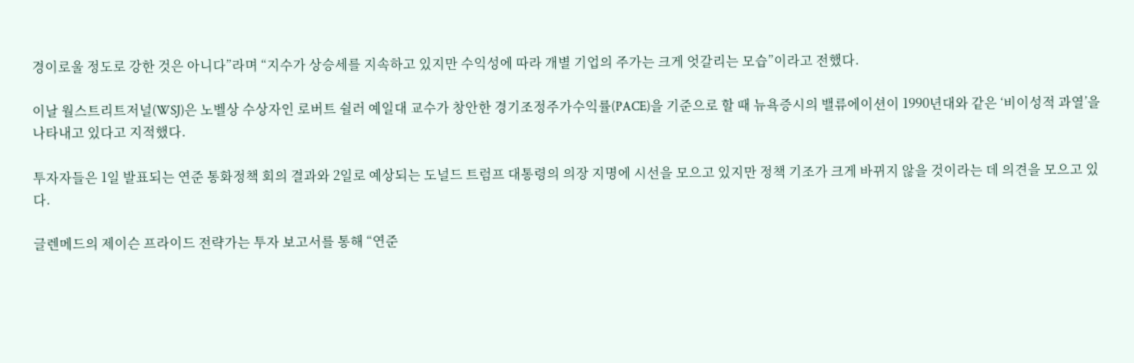경이로울 정도로 강한 것은 아니다”라며 “지수가 상승세를 지속하고 있지만 수익성에 따라 개별 기업의 주가는 크게 엇갈리는 모습”이라고 전했다.

이날 월스트리트저널(WSJ)은 노벨상 수상자인 로버트 쉴러 예일대 교수가 창안한 경기조정주가수익률(PACE)을 기준으로 할 때 뉴욕증시의 밸류에이션이 1990년대와 같은 ‘비이성적 과열’을 나타내고 있다고 지적했다.

투자자들은 1일 발표되는 연준 통화정책 회의 결과와 2일로 예상되는 도널드 트럼프 대통령의 의장 지명에 시선을 모으고 있지만 정책 기조가 크게 바뀌지 않을 것이라는 데 의견을 모으고 있다.

글렌메드의 제이슨 프라이드 전략가는 투자 보고서를 통해 “연준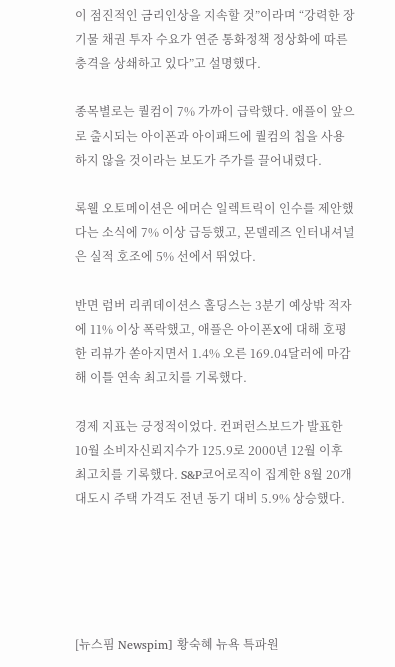이 점진적인 금리인상을 지속할 것”이라며 “강력한 장기물 채권 투자 수요가 연준 통화정책 정상화에 따른 충격을 상쇄하고 있다”고 설명했다.

종목별로는 퀄컴이 7% 가까이 급락했다. 애플이 앞으로 출시되는 아이폰과 아이패드에 퀄컴의 칩을 사용하지 않을 것이라는 보도가 주가를 끌어내렸다.

록웰 오토메이션은 에머슨 일렉트릭이 인수를 제안했다는 소식에 7% 이상 급등했고, 몬델레즈 인터내셔널은 실적 호조에 5% 선에서 뛰었다.

반면 럼버 리퀴데이션스 홀딩스는 3분기 예상밖 적자에 11% 이상 폭락했고, 애플은 아이폰X에 대해 호평한 리뷰가 쏟아지면서 1.4% 오른 169.04달러에 마감해 이틀 연속 최고치를 기록했다.

경제 지표는 긍정적이었다. 컨퍼런스보드가 발표한 10월 소비자신뢰지수가 125.9로 2000년 12월 이후 최고치를 기록했다. S&P코어로직이 집계한 8월 20개 대도시 주택 가격도 전년 동기 대비 5.9% 상승했다.





[뉴스핌 Newspim] 황숙혜 뉴욕 특파원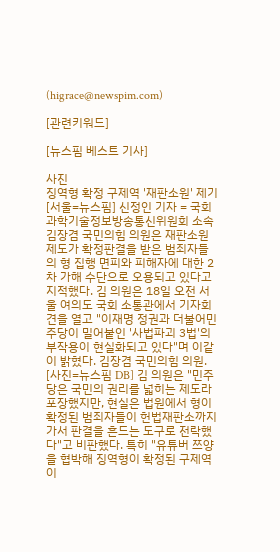(higrace@newspim.com)

[관련키워드]

[뉴스핌 베스트 기사]

사진
징역형 확정 구제역 '재판소원' 제기 [서울=뉴스핌] 신정인 기자 = 국회 과학기술정보방송통신위원회 소속 김장겸 국민의힘 의원은 재판소원 제도가 확정판결을 받은 범죄자들의 형 집행 면피와 피해자에 대한 2차 가해 수단으로 오용되고 있다고 지적했다. 김 의원은 18일 오전 서울 여의도 국회 소통관에서 기자회견을 열고 "이재명 정권과 더불어민주당이 밀어붙인 '사법파괴 3법'의 부작용이 현실화되고 있다"며 이같이 밝혔다. 김장겸 국민의힘 의원. [사진=뉴스핌 DB] 김 의원은 "민주당은 국민의 권리를 넓히는 제도라 포장했지만, 현실은 법원에서 형이 확정된 범죄자들이 헌법재판소까지 가서 판결을 흔드는 도구로 전락했다"고 비판했다. 특히 "유튜버 쯔양을 협박해 징역형이 확정된 구제역이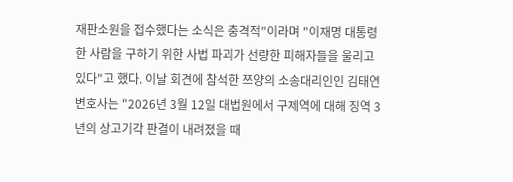재판소원을 접수했다는 소식은 충격적"이라며 "이재명 대통령 한 사람을 구하기 위한 사법 파괴가 선량한 피해자들을 울리고 있다"고 했다. 이날 회견에 참석한 쯔양의 소송대리인인 김태연 변호사는 "2026년 3월 12일 대법원에서 구제역에 대해 징역 3년의 상고기각 판결이 내려졌을 때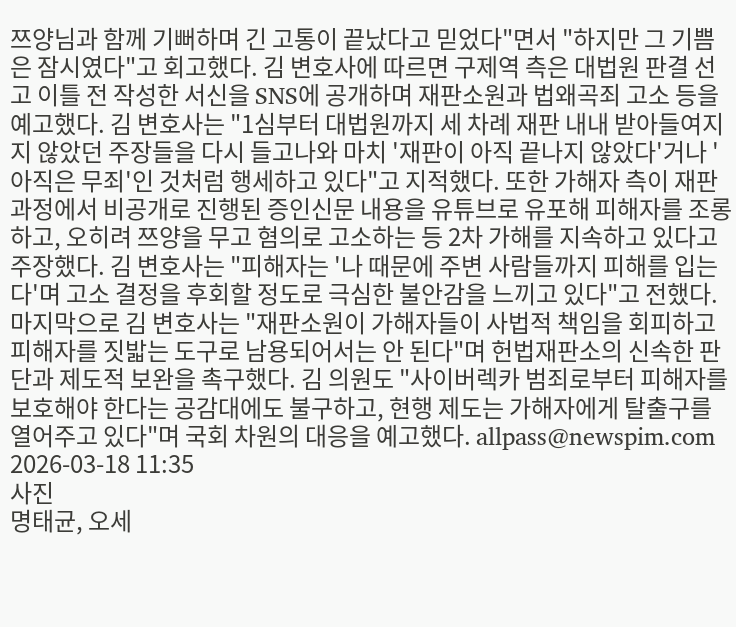쯔양님과 함께 기뻐하며 긴 고통이 끝났다고 믿었다"면서 "하지만 그 기쁨은 잠시였다"고 회고했다. 김 변호사에 따르면 구제역 측은 대법원 판결 선고 이틀 전 작성한 서신을 SNS에 공개하며 재판소원과 법왜곡죄 고소 등을 예고했다. 김 변호사는 "1심부터 대법원까지 세 차례 재판 내내 받아들여지지 않았던 주장들을 다시 들고나와 마치 '재판이 아직 끝나지 않았다'거나 '아직은 무죄'인 것처럼 행세하고 있다"고 지적했다. 또한 가해자 측이 재판 과정에서 비공개로 진행된 증인신문 내용을 유튜브로 유포해 피해자를 조롱하고, 오히려 쯔양을 무고 혐의로 고소하는 등 2차 가해를 지속하고 있다고 주장했다. 김 변호사는 "피해자는 '나 때문에 주변 사람들까지 피해를 입는다'며 고소 결정을 후회할 정도로 극심한 불안감을 느끼고 있다"고 전했다. 마지막으로 김 변호사는 "재판소원이 가해자들이 사법적 책임을 회피하고 피해자를 짓밟는 도구로 남용되어서는 안 된다"며 헌법재판소의 신속한 판단과 제도적 보완을 촉구했다. 김 의원도 "사이버렉카 범죄로부터 피해자를 보호해야 한다는 공감대에도 불구하고, 현행 제도는 가해자에게 탈출구를 열어주고 있다"며 국회 차원의 대응을 예고했다. allpass@newspim.com 2026-03-18 11:35
사진
명태균, 오세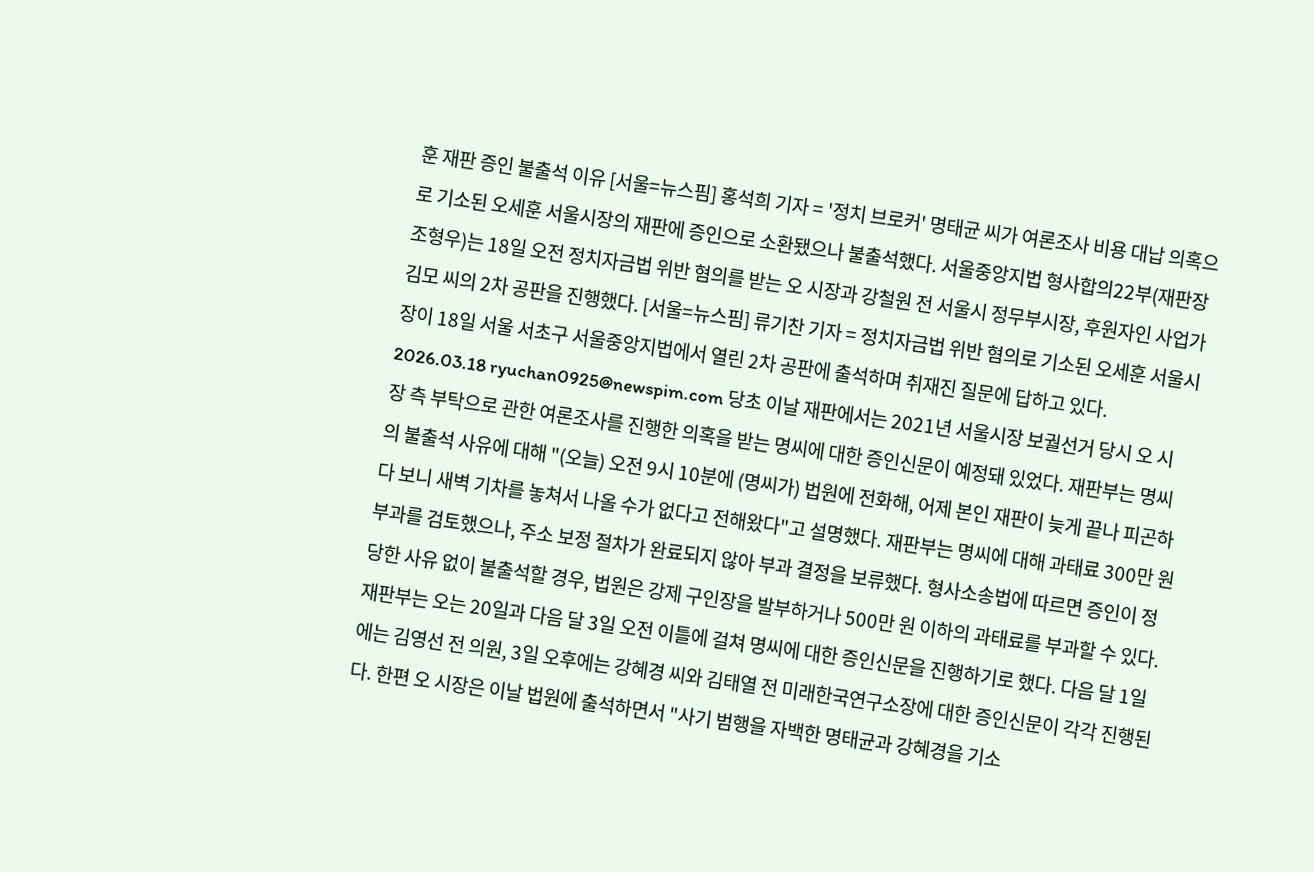훈 재판 증인 불출석 이유 [서울=뉴스핌] 홍석희 기자 = '정치 브로커' 명태균 씨가 여론조사 비용 대납 의혹으로 기소된 오세훈 서울시장의 재판에 증인으로 소환됐으나 불출석했다. 서울중앙지법 형사합의22부(재판장 조형우)는 18일 오전 정치자금법 위반 혐의를 받는 오 시장과 강철원 전 서울시 정무부시장, 후원자인 사업가 김모 씨의 2차 공판을 진행했다. [서울=뉴스핌] 류기찬 기자 = 정치자금법 위반 혐의로 기소된 오세훈 서울시장이 18일 서울 서초구 서울중앙지법에서 열린 2차 공판에 출석하며 취재진 질문에 답하고 있다. 2026.03.18 ryuchan0925@newspim.com 당초 이날 재판에서는 2021년 서울시장 보궐선거 당시 오 시장 측 부탁으로 관한 여론조사를 진행한 의혹을 받는 명씨에 대한 증인신문이 예정돼 있었다. 재판부는 명씨의 불출석 사유에 대해 "(오늘) 오전 9시 10분에 (명씨가) 법원에 전화해, 어제 본인 재판이 늦게 끝나 피곤하다 보니 새벽 기차를 놓쳐서 나올 수가 없다고 전해왔다"고 설명했다. 재판부는 명씨에 대해 과태료 300만 원 부과를 검토했으나, 주소 보정 절차가 완료되지 않아 부과 결정을 보류했다. 형사소송법에 따르면 증인이 정당한 사유 없이 불출석할 경우, 법원은 강제 구인장을 발부하거나 500만 원 이하의 과태료를 부과할 수 있다. 재판부는 오는 20일과 다음 달 3일 오전 이틀에 걸쳐 명씨에 대한 증인신문을 진행하기로 했다. 다음 달 1일에는 김영선 전 의원, 3일 오후에는 강혜경 씨와 김태열 전 미래한국연구소장에 대한 증인신문이 각각 진행된다. 한편 오 시장은 이날 법원에 출석하면서 "사기 범행을 자백한 명태균과 강혜경을 기소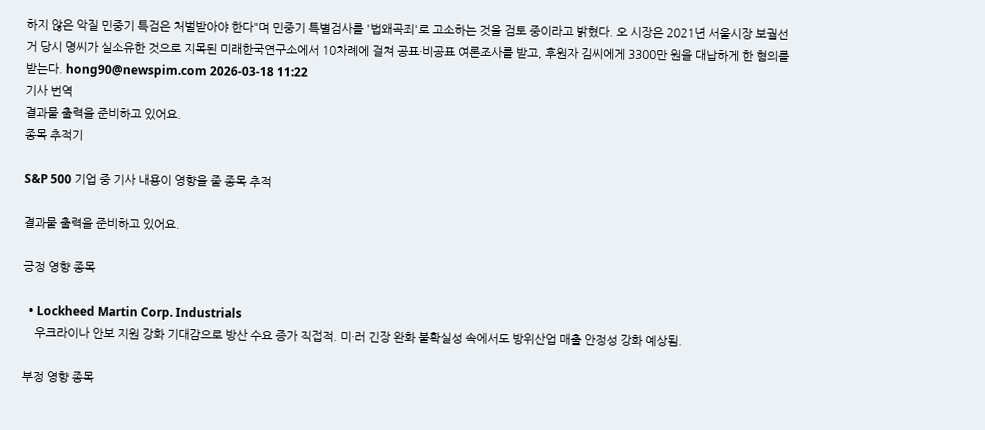하지 않은 악질 민중기 특검은 처벌받아야 한다"며 민중기 특별검사를 '법왜곡죄'로 고소하는 것을 검토 중이라고 밝혔다. 오 시장은 2021년 서울시장 보궐선거 당시 명씨가 실소유한 것으로 지목된 미래한국연구소에서 10차례에 걸쳐 공표·비공표 여론조사를 받고, 후원자 김씨에게 3300만 원을 대납하게 한 혐의를 받는다. hong90@newspim.com 2026-03-18 11:22
기사 번역
결과물 출력을 준비하고 있어요.
종목 추적기

S&P 500 기업 중 기사 내용이 영향을 줄 종목 추적

결과물 출력을 준비하고 있어요.

긍정 영향 종목

  • Lockheed Martin Corp. Industrials
    우크라이나 안보 지원 강화 기대감으로 방산 수요 증가 직접적. 미·러 긴장 완화 불확실성 속에서도 방위산업 매출 안정성 강화 예상됨.

부정 영향 종목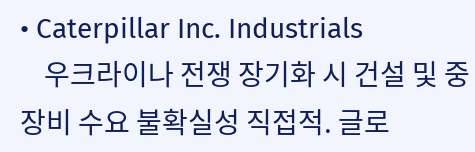• Caterpillar Inc. Industrials
    우크라이나 전쟁 장기화 시 건설 및 중장비 수요 불확실성 직접적. 글로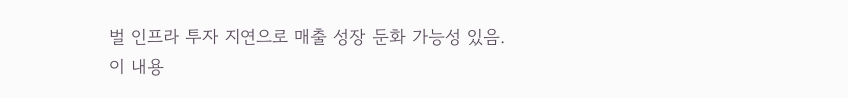벌 인프라 투자 지연으로 매출 성장 둔화 가능성 있음.
이 내용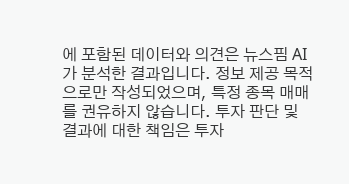에 포함된 데이터와 의견은 뉴스핌 AI가 분석한 결과입니다. 정보 제공 목적으로만 작성되었으며, 특정 종목 매매를 권유하지 않습니다. 투자 판단 및 결과에 대한 책임은 투자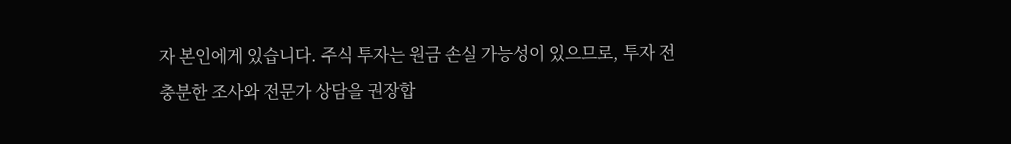자 본인에게 있습니다. 주식 투자는 원금 손실 가능성이 있으므로, 투자 전 충분한 조사와 전문가 상담을 권장합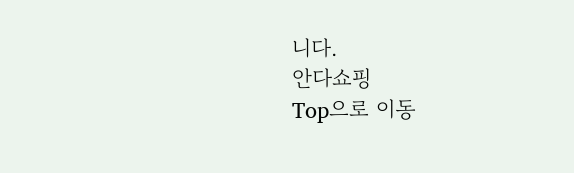니다.
안다쇼핑
Top으로 이동